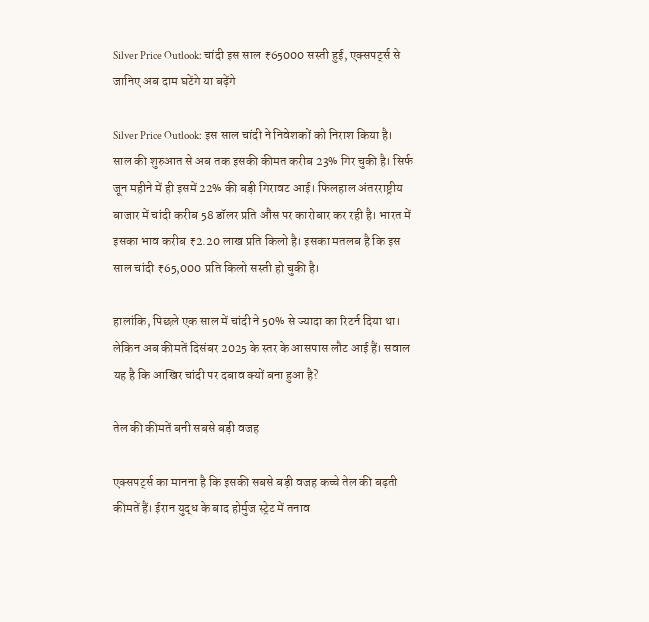Silver Price Outlook: चांदी इस साल ₹65000 सस्ती हुई, एक्सपर्ट्स से जानिए अब दाम घटेंगे या बढ़ेंगे

Silver Price Outlook: इस साल चांदी ने निवेशकों को निराश किया है। साल की शुरुआत से अब तक इसकी कीमत करीब 23% गिर चुकी है। सिर्फ जून महीने में ही इसमें 22% की बड़ी गिरावट आई। फिलहाल अंतरराष्ट्रीय बाजार में चांदी करीब 58 डॉलर प्रति औंस पर कारोबार कर रही है। भारत में इसका भाव करीब ₹2.20 लाख प्रति किलो है। इसका मतलब है कि इस साल चांदी ₹65,000 प्रति किलो सस्ती हो चुकी है।

हालांकि, पिछले एक साल में चांदी ने 50% से ज्यादा का रिटर्न दिया था। लेकिन अब कीमतें दिसंबर 2025 के स्तर के आसपास लौट आई हैं। सवाल यह है कि आखिर चांदी पर दबाव क्यों बना हुआ है?

तेल की कीमतें बनी सबसे बड़ी वजह

एक्सपर्ट्स का मानना है कि इसकी सबसे बड़ी वजह कच्चे तेल की बढ़ती कीमतें हैं। ईरान युद्ध के बाद होर्मुज स्ट्रेट में तनाव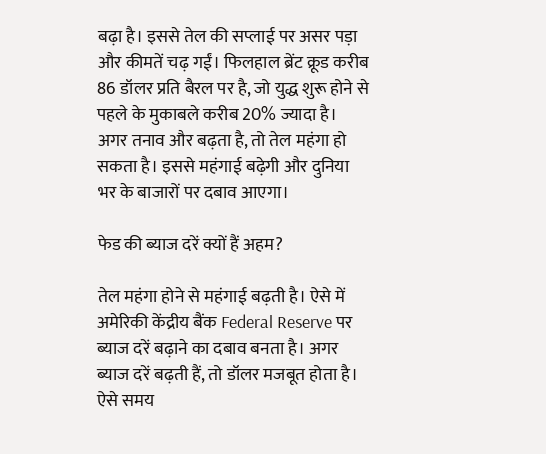बढ़ा है। इससे तेल की सप्लाई पर असर पड़ा और कीमतें चढ़ गईं। फिलहाल ब्रेंट क्रूड करीब 86 डॉलर प्रति बैरल पर है, जो युद्ध शुरू होने से पहले के मुकाबले करीब 20% ज्यादा है। अगर तनाव और बढ़ता है, तो तेल महंगा हो सकता है। इससे महंगाई बढ़ेगी और दुनिया भर के बाजारों पर दबाव आएगा।

फेड की ब्याज दरें क्यों हैं अहम?

तेल महंगा होने से महंगाई बढ़ती है। ऐसे में अमेरिकी केंद्रीय बैंक Federal Reserve पर ब्याज दरें बढ़ाने का दबाव बनता है। अगर ब्याज दरें बढ़ती हैं, तो डॉलर मजबूत होता है। ऐसे समय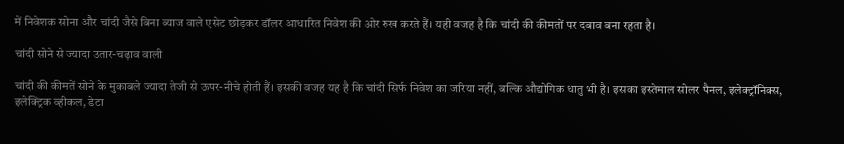में निवेशक सोना और चांदी जैसे बिना ब्याज वाले एसेट छोड़कर डॉलर आधारित निवेश की ओर रुख करते हैं। यही वजह है कि चांदी की कीमतों पर दबाव बना रहता है।

चांदी सोने से ज्यादा उतार-चढ़ाव वाली

चांदी की कीमतें सोने के मुकाबले ज्यादा तेजी से ऊपर-नीचे होती हैं। इसकी वजह यह है कि चांदी सिर्फ निवेश का जरिया नहीं, बल्कि औद्योगिक धातु भी है। इसका इस्तेमाल सोलर पैनल, इलेक्ट्रॉनिक्स, इलेक्ट्रिक व्हीकल, डेटा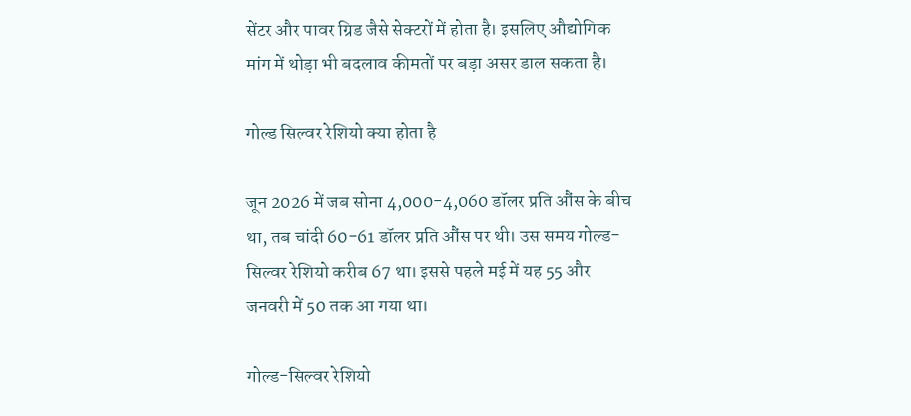सेंटर और पावर ग्रिड जैसे सेक्टरों में होता है। इसलिए औद्योगिक मांग में थोड़ा भी बदलाव कीमतों पर बड़ा असर डाल सकता है।

गोल्ड सिल्वर रेशियो क्या होता है

जून 2026 में जब सोना 4,000-4,060 डॉलर प्रति औंस के बीच था, तब चांदी 60-61 डॉलर प्रति औंस पर थी। उस समय गोल्ड-सिल्वर रेशियो करीब 67 था। इससे पहले मई में यह 55 और जनवरी में 50 तक आ गया था।

गोल्ड-सिल्वर रेशियो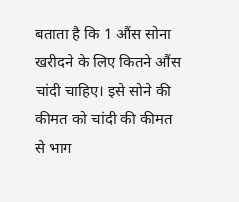बताता है कि 1 औंस सोना खरीदने के लिए कितने औंस चांदी चाहिए। इसे सोने की कीमत को चांदी की कीमत से भाग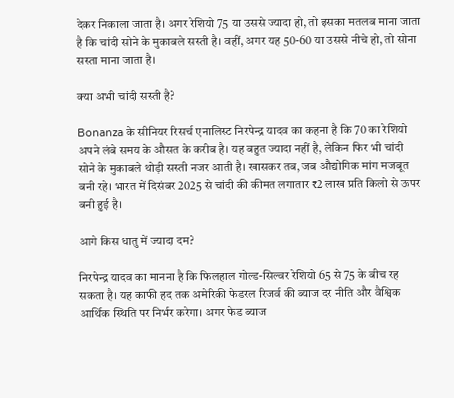देकर निकाला जाता है। अगर रेशियो 75 या उससे ज्यादा हो, तो इसका मतलब माना जाता है कि चांदी सोने के मुकाबले सस्ती है। वहीं, अगर यह 50-60 या उससे नीचे हो, तो सोना सस्ता माना जाता है।

क्या अभी चांदी सस्ती है?

Bonanza के सीनियर रिसर्च एनालिस्ट निरपेन्द्र यादव का कहना है कि 70 का रेशियो अपने लंबे समय के औसत के करीब है। यह बहुत ज्यादा नहीं है, लेकिन फिर भी चांदी सोने के मुकाबले थोड़ी सस्ती नजर आती है। खासकर तब, जब औद्योगिक मांग मजबूत बनी रहे। भारत में दिसंबर 2025 से चांदी की कीमत लगातार ₹2 लाख प्रति किलो से ऊपर बनी हुई है।

आगे किस धातु में ज्यादा दम?

निरपेन्द्र यादव का मानना है कि फिलहाल गोल्ड-सिल्वर रेशियो 65 से 75 के बीच रह सकता है। यह काफी हद तक अमेरिकी फेडरल रिजर्व की ब्याज दर नीति और वैश्विक आर्थिक स्थिति पर निर्भर करेगा। अगर फेड ब्याज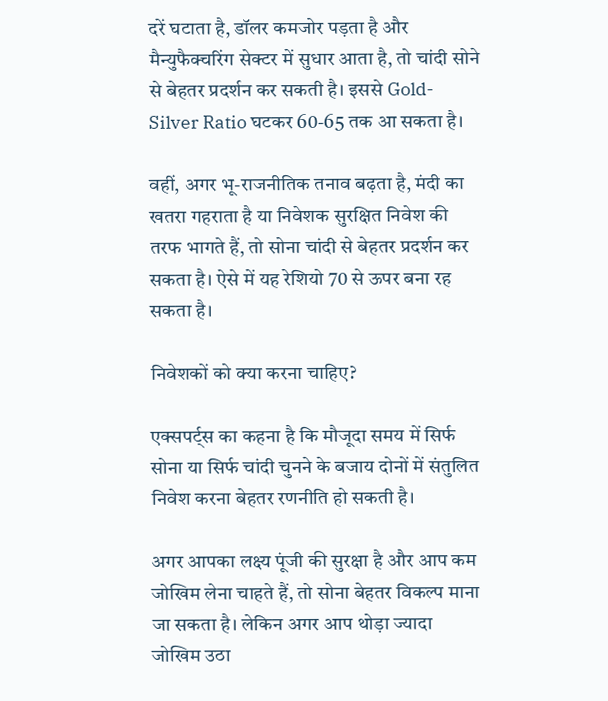दरें घटाता है, डॉलर कमजोर पड़ता है और मैन्युफैक्चरिंग सेक्टर में सुधार आता है, तो चांदी सोने से बेहतर प्रदर्शन कर सकती है। इससे Gold-Silver Ratio घटकर 60-65 तक आ सकता है।

वहीं, अगर भू-राजनीतिक तनाव बढ़ता है, मंदी का खतरा गहराता है या निवेशक सुरक्षित निवेश की तरफ भागते हैं, तो सोना चांदी से बेहतर प्रदर्शन कर सकता है। ऐसे में यह रेशियो 70 से ऊपर बना रह सकता है।

निवेशकों को क्या करना चाहिए?

एक्सपर्ट्स का कहना है कि मौजूदा समय में सिर्फ सोना या सिर्फ चांदी चुनने के बजाय दोनों में संतुलित निवेश करना बेहतर रणनीति हो सकती है।

अगर आपका लक्ष्य पूंजी की सुरक्षा है और आप कम जोखिम लेना चाहते हैं, तो सोना बेहतर विकल्प माना जा सकता है। लेकिन अगर आप थोड़ा ज्यादा जोखिम उठा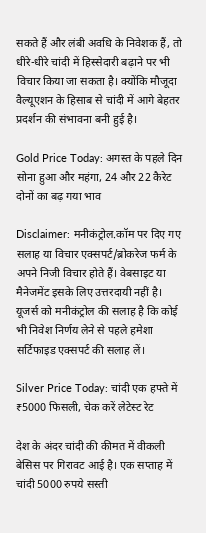सकते हैं और लंबी अवधि के निवेशक हैं, तो धीरे-धीरे चांदी में हिस्सेदारी बढ़ाने पर भी विचार किया जा सकता है। क्योंकि मौजूदा वैल्यूएशन के हिसाब से चांदी में आगे बेहतर प्रदर्शन की संभावना बनी हुई है।

Gold Price Today: अगस्त के पहले दिन सोना हुआ और महंगा, 24 और 22 कैरेट दोनों का बढ़ गया भाव

Disclaimer: मनीकंट्रोल.कॉम पर दिए गए सलाह या विचार एक्सपर्ट/ब्रोकरेज फर्म के अपने निजी विचार होते हैं। वेबसाइट या मैनेजमेंट इसके लिए उत्तरदायी नहीं है। यूजर्स को मनीकंट्रोल की सलाह है कि कोई भी निवेश निर्णय लेने से पहले हमेशा सर्टिफाइड एक्सपर्ट की सलाह लें।

Silver Price Today: चांदी एक हफ्ते में ₹5000 फिसली, चेक करें लेटेस्ट रेट

देश के अंदर चांदी की कीमत में वीकली बेसिस पर गिरावट आई है। एक सप्ताह में चांदी 5000 रुपये सस्ती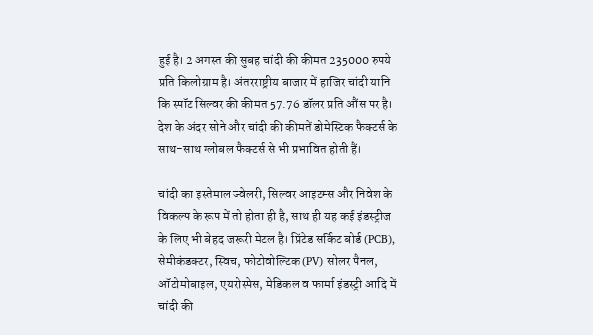हुई है। 2 अगस्त की सुबह चांदी की कीमत 235000 रुपये प्रति किलोग्राम है। अंतरराष्ट्रीय बाजार में हाजिर चांदी यानि कि स्पॉट सिल्वर की कीमत 57.76 डॉलर प्रति औंस पर है। देश के अंदर सोने और चांदी की कीमतें डोमेस्टिक फैक्टर्स के साथ-साथ ग्लोबल फैक्टर्स से भी प्रभावित होती हैं।

चांदी का इस्तेमाल ज्वेलरी, सिल्वर आइटम्स और निवेश के विकल्प के रूप में तो होता ही है, साथ ही यह कई इंडस्ट्रीज के लिए भी बेहद जरूरी मेटल है। प्रिंटेड सर्किट बोर्ड (PCB), सेमीकंडक्टर, स्विच, फोटोवोल्टिक (PV) सोलर पैनल, ऑटोमोबाइल, एयरोस्पेस, मेडिकल व फार्मा इंडस्ट्री आदि में चांदी की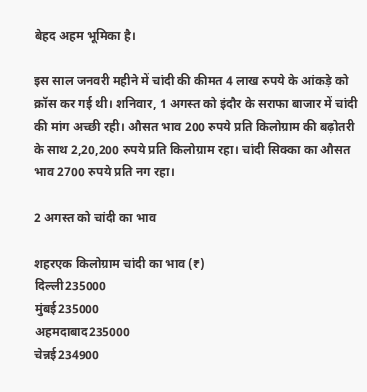बेहद अहम भूमिका है।

इस साल जनवरी महीने में चांदी की कीमत 4 लाख रुपये के आंकड़े को क्रॉस कर गई थी। शनिवार, 1 अगस्त को इंदौर के सराफा बाजार में चांदी की मांग अच्छी रही। औसत भाव 200 रुपये प्रति किलोग्राम की बढ़ोतरी के साथ 2,20,200 रुपये प्रति किलोग्राम रहा। चांदी सिक्का का औसत भाव 2700 रुपये प्रति नग रहा।

2 अगस्त को चांदी का भाव

शहरएक किलोग्राम चांदी का भाव (₹)
दिल्ली235000
मुंबई235000
अहमदाबाद235000
चेन्नई234900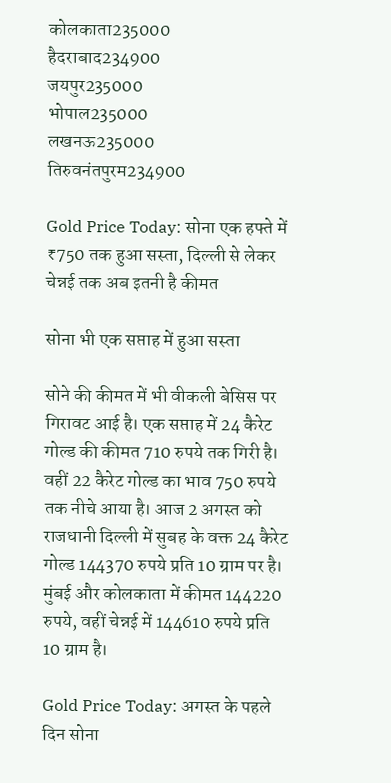कोलकाता235000
हैदराबाद234900
जयपुर235000
भोपाल235000
लखनऊ235000
तिरुवनंतपुरम234900

Gold Price Today: सोना एक हफ्ते में ₹750 तक हुआ सस्ता, दिल्ली से लेकर चेन्नई तक अब इतनी है कीमत

सोना भी एक सप्ताह में हुआ सस्ता

सोने की कीमत में भी वीकली बेसिस पर गिरावट आई है। एक सप्ताह में 24 कैरेट गोल्ड की कीमत 710 रुपये तक गिरी है। वहीं 22 कैरेट गोल्ड का भाव 750 रुपये तक नीचे आया है। आज 2 अगस्त को राजधानी दिल्ली में सुबह के वक्त 24 कैरेट गोल्ड 144370 रुपये प्रति 10 ग्राम पर है। मुंबई और कोलकाता में कीमत 144220 रुपये, वहीं चेन्नई में 144610 रुपये प्रति 10 ग्राम है।

Gold Price Today: अगस्त के पहले दिन सोना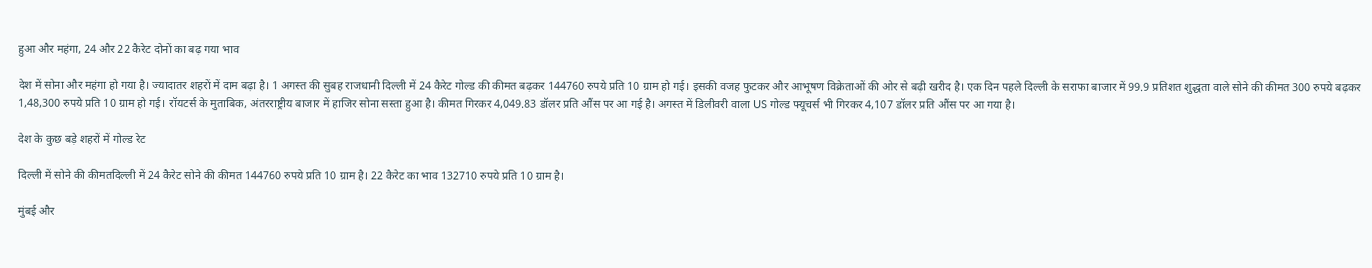हुआ और महंगा, 24 और 22 कैरेट दोनों का बढ़ गया भाव

देश में सोना और महंगा हो गया है। ज्यादातर शहरों में दाम बढ़ा है। 1 अगस्त की सुबह राजधानी दिल्ली में 24 कैरेट गोल्ड की कीमत बढ़कर 144760 रुपये प्रति 10 ग्राम हो गई। इसकी वजह फुटकर और आभूषण विक्रेताओं की ओर से बढ़ी खरीद है। एक दिन पहले दिल्ली के सराफा बाजार में 99.9 प्रतिशत शुद्धता वाले सोने की कीमत 300 रुपये बढ़कर 1,48,300 रुपये प्रति 10 ग्राम हो गई। रॉयटर्स के मुताबिक, अंतरराष्ट्रीय बाजार में हाजिर सोना सस्ता हुआ है। कीमत गिरकर 4,049.83 डॉलर प्रति औंस पर आ गई है। अगस्त में डिलीवरी वाला US गोल्ड फ्यूचर्स भी गिरकर 4,107 डॉलर प्रति औंस पर आ गया है।

देश के कुछ बड़े शहरों में गोल्ड रेट

दिल्ली में सोने की कीमतदिल्ली में 24 कैरेट सोने की कीमत 144760 रुपये प्रति 10 ग्राम है। 22 कैरेट का भाव 132710 रुपये प्रति 10 ग्राम है।

मुंबई और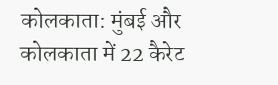कोलकाता: मुंबई और कोलकाता में 22 कैरेट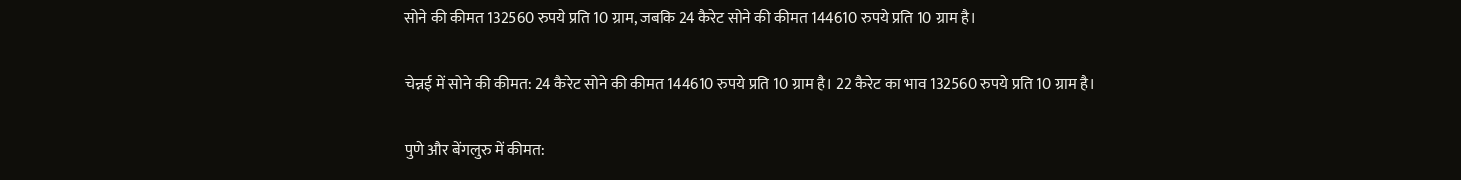सोने की कीमत 132560 रुपये प्रति 10 ग्राम, जबकि 24 कैरेट सोने की कीमत 144610 रुपये प्रति 10 ग्राम है।

चेन्नई में सोने की कीमत: 24 कैरेट सोने की कीमत 144610 रुपये प्रति 10 ग्राम है। 22 कैरेट का भाव 132560 रुपये प्रति 10 ग्राम है।

पुणे और बेंगलुरु में कीमत: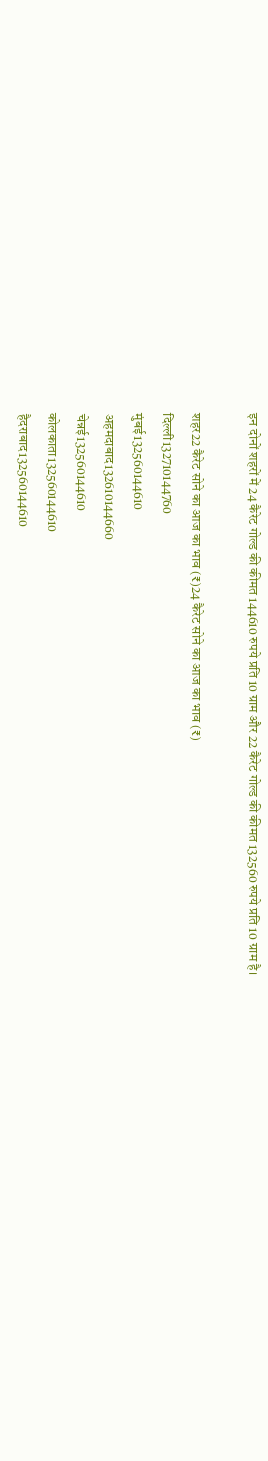इन दोनों शहरों में 24 कैरेट गोल्ड की कीमत 144610 रुपये प्रति 10 ग्राम और 22 कैरेट गोल्ड की कीमत 132560 रुपये प्रति 10 ग्राम है।

शहर22 कैरेट सोने का आज का भाव (₹)24 कैरेट सोने का आज का भाव (₹)
दिल्ली132710144760
मुंबई132560144610
अहमदाबाद132610144660
चेन्नई132560144610
कोलकाता132560144610
हैदराबाद132560144610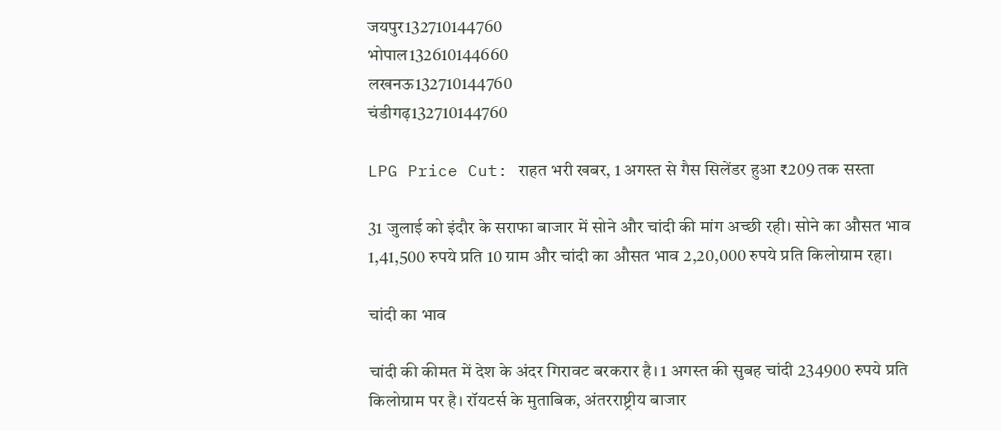जयपुर132710144760
भोपाल132610144660
लखनऊ132710144760
चंडीगढ़132710144760

LPG Price Cut: राहत भरी खबर, 1 अगस्त से गैस सिलेंडर हुआ ₹209 तक सस्ता

31 जुलाई को इंदौर के सराफा बाजार में सोने और चांदी की मांग अच्छी रही। सोने का औसत भाव 1,41,500 रुपये प्रति 10 ग्राम और चांदी का औसत भाव 2,20,000 रुपये प्रति किलोग्राम रहा।

चांदी का भाव

चांदी की कीमत में देश के अंदर गिरावट बरकरार है। 1 अगस्त की सुबह चांदी 234900 रुपये प्रति किलोग्राम पर है। रॉयटर्स के मुताबिक, अंतरराष्ट्रीय बाजार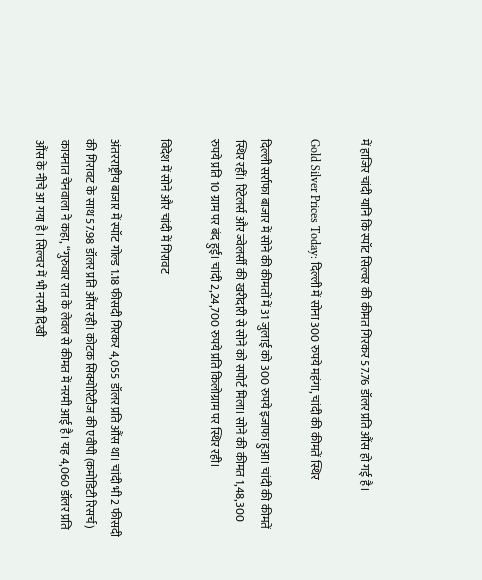में हाजिर चांदी यानि कि स्पॉट सिल्वर की कीमत गिरकर 57.76 डॉलर प्रति औंस हो गई है।

Gold Silver Prices Today: दिल्ली में सोना 300 रुपये महंगा, चांदी की कीमतें स्थिर

दिल्ली सर्राफा बाजार में सोने की कीमतों में 31 जुलाई को 300 रुपये इजाफा हुआ। चांदी की कीमतें स्थिर रहीं। रिटेलर्स और ज्वेलर्सी की खरीदारी से सोने को सपोर्ट मिला। सोने की कीमत 1,48,300 रुपये प्रति 10 ग्राम पर बंद हुईं। चांदी 2,24,700 रुपये प्रति किलोग्राम पर स्थिर रही।

विदेश में सोने और चांदी में गिरावट

अंतरराष्ट्रीय बाजार में स्पॉट गोल्ड 1.18 फीसदी गिरकर 4,055 डॉलर प्रति औंस था। चांदी भी 2 फीसदी की गिरावट के साथ 57.98 डॉलर प्रति औंस रही। कोटक सिक्योरिटीज की एवीपी (कमोडिटी रिसर्च) कायनात चेनवाला ने कहा, “गुरुवार रात के लेवल से कीमत में नरमी आई है। यह 4,060 डॉलर प्रति औंस के नीचे आ गया है। सिल्वर में भी नरमी दिखी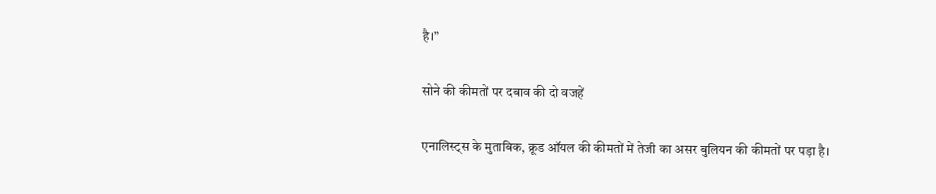है।”

सोने की कीमतों पर दबाव की दो वजहें

एनालिस्ट्स के मुताबिक, क्रूड ऑयल की कीमतों में तेजी का असर बुलियन की कीमतों पर पड़ा है।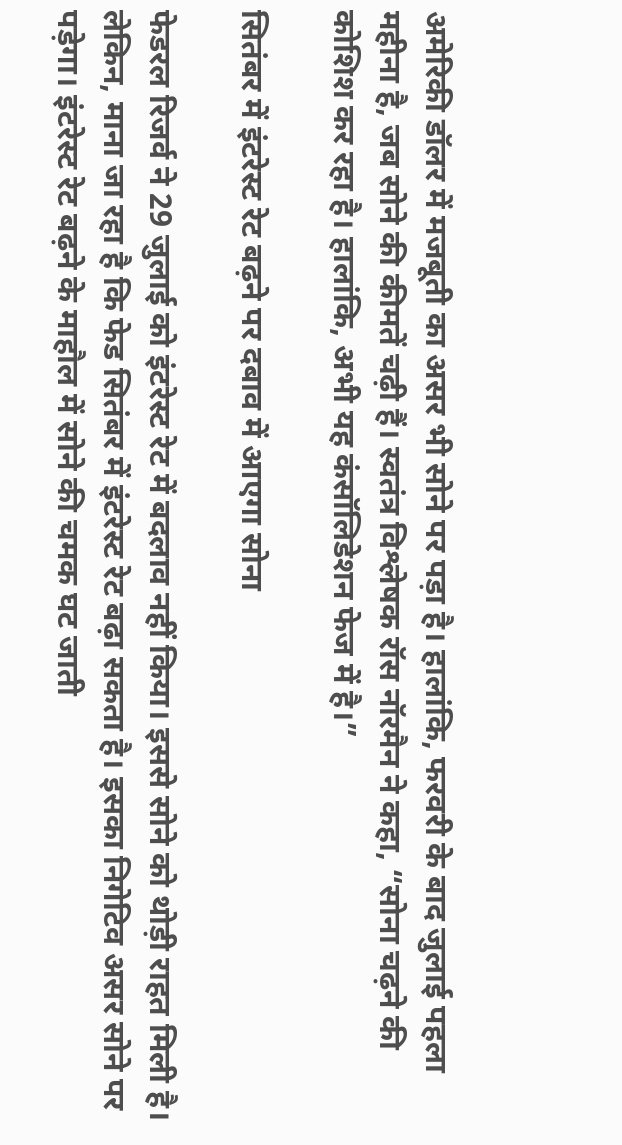अमेरिकी डॉलर में मजबूती का असर भी सोने पर पड़ा है। हालांकि, फरवरी के बाद जुलाई पहला महीना है, जब सोने की कीमतें चढ़ी हैं। स्वतंत्र विश्लेषक रॉस नॉरमैन ने कहा, “सोना चढ़ने की कोशिश कर रहा है। हालांकि, अभी यह कंसॉलिडेशन फेज में है।”

सितंबर में इंटरेस्ट रेट बढ़ने पर दबाव में आएगा सोना

फेडरल रिजर्व ने 29 जुलाई को इंटरेस्ट रेट में बदलाव नहीं किया। इससे सोने को थोड़ी राहत मिली है। लेकिन, माना जा रहा है कि फेड सितंबर में इंटरेस्ट रेट बढ़ा सकता है। इसका निगेटिव असर सोने पर पड़ेगा। इंटरेस्ट रेट बढ़ने के माहौल में सोने की चमक घट जाती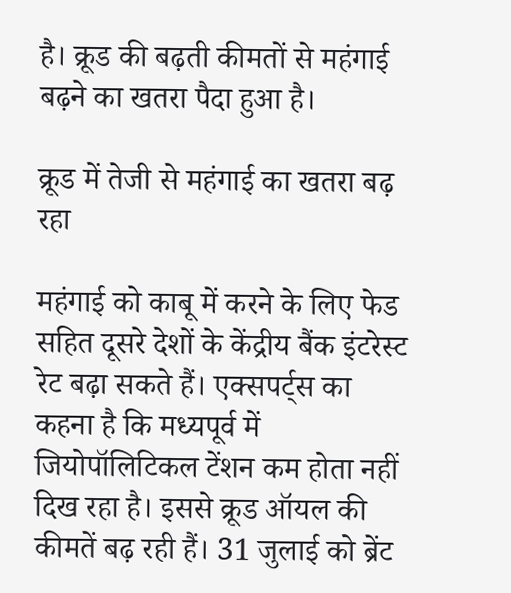है। क्रूड की बढ़ती कीमतों से महंगाई बढ़ने का खतरा पैदा हुआ है।

क्रूड में तेजी से महंगाई का खतरा बढ़ रहा

महंगाई को काबू में करने के लिए फेड सहित दूसरे देशों के केंद्रीय बैंक इंटरेस्ट रेट बढ़ा सकते हैं। एक्सपर्ट्स का कहना है कि मध्यपूर्व में जियोपॉलिटिकल टेंशन कम होता नहीं दिख रहा है। इससे क्रूड ऑयल की कीमतें बढ़ रही हैं। 31 जुलाई को ब्रेंट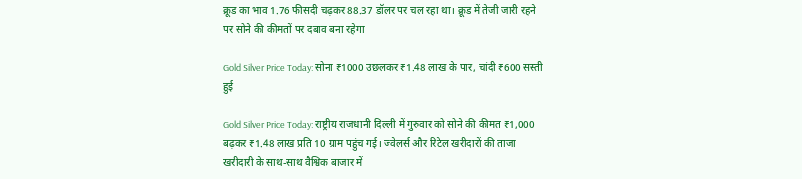क्रूड का भाव 1.76 फीसदी चढ़कर 88.37 डॉलर पर चल रहा था। क्रूड में तेजी जारी रहने पर सोने की कीमतों पर दबाव बना रहेगा

Gold Silver Price Today: सोना ₹1000 उछलकर ₹1.48 लाख के पार, चांदी ₹600 सस्ती हुई

Gold Silver Price Today: राष्ट्रीय राजधानी दिल्ली में गुरुवार को सोने की कीमत ₹1,000 बढ़कर ₹1.48 लाख प्रति 10 ग्राम पहुंच गई। ज्वेलर्स और रिटेल खरीदारों की ताजा खरीदारी के साथ-साथ वैश्विक बाजार में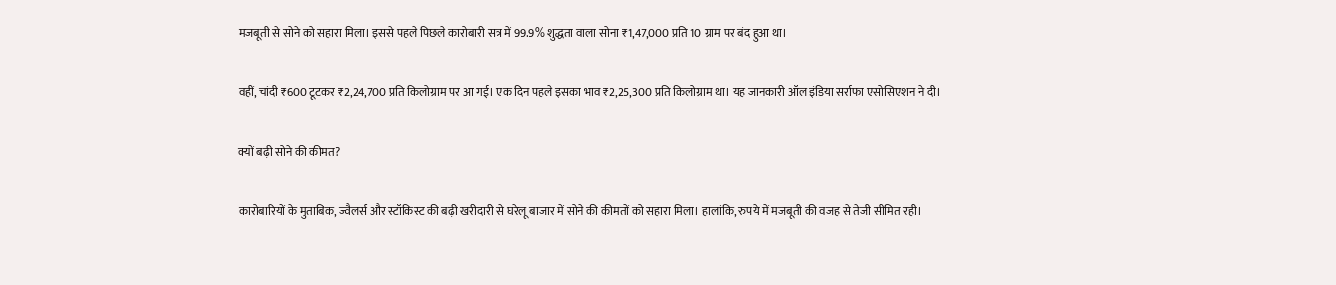मजबूती से सोने को सहारा मिला। इससे पहले पिछले कारोबारी सत्र में 99.9% शुद्धता वाला सोना ₹1,47,000 प्रति 10 ग्राम पर बंद हुआ था।

वहीं, चांदी ₹600 टूटकर ₹2,24,700 प्रति किलोग्राम पर आ गई। एक दिन पहले इसका भाव ₹2,25,300 प्रति किलोग्राम था। यह जानकारी ऑल इंडिया सर्राफा एसोसिएशन ने दी।

क्यों बढ़ी सोने की कीमत?

कारोबारियों के मुताबिक, ज्वैलर्स और स्टॉकिस्ट की बढ़ी खरीदारी से घरेलू बाजार में सोने की कीमतों को सहारा मिला। हालांकि, रुपये में मजबूती की वजह से तेजी सीमित रही।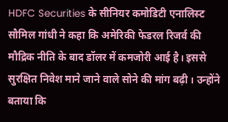HDFC Securities के सीनियर कमोडिटी एनालिस्ट सौमिल गांधी ने कहा कि अमेरिकी फेडरल रिजर्व की मौद्रिक नीति के बाद डॉलर में कमजोरी आई है। इससे सुरक्षित निवेश माने जाने वाले सोने की मांग बढ़ी। उन्होंने बताया कि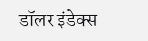डॉलर इंडेक्स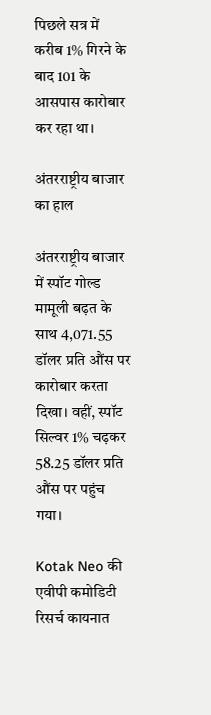पिछले सत्र में करीब 1% गिरने के बाद 101 के आसपास कारोबार कर रहा था।

अंतरराष्ट्रीय बाजार का हाल

अंतरराष्ट्रीय बाजार में स्पॉट गोल्ड मामूली बढ़त के साथ 4,071.55 डॉलर प्रति औंस पर कारोबार करता दिखा। वहीं, स्पॉट सिल्वर 1% चढ़कर 58.25 डॉलर प्रति औंस पर पहुंच गया।

Kotak Neo की एवीपी कमोडिटी रिसर्च कायनात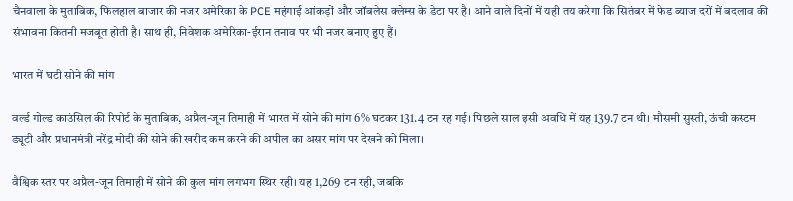चैनवाला के मुताबिक, फिलहाल बाजार की नजर अमेरिका के PCE महंगाई आंकड़ों और जॉबलेस क्लेम्स के डेटा पर है। आने वाले दिनों में यही तय करेगा कि सितंबर में फेड ब्याज दरों में बदलाव की संभावना कितनी मजबूत होती है। साथ ही, निवेशक अमेरिका-ईरान तनाव पर भी नजर बनाए हुए हैं।

भारत में घटी सोने की मांग

वर्ल्ड गोल्ड काउंसिल की रिपोर्ट के मुताबिक, अप्रैल-जून तिमाही में भारत में सोने की मांग 6% घटकर 131.4 टन रह गई। पिछले साल इसी अवधि में यह 139.7 टन थी। मौसमी सुस्ती, ऊंची कस्टम ड्यूटी और प्रधानमंत्री नरेंद्र मोदी की सोने की खरीद कम करने की अपील का असर मांग पर देखने को मिला।

वैश्विक स्तर पर अप्रैल-जून तिमाही में सोने की कुल मांग लगभग स्थिर रही। यह 1,269 टन रही, जबकि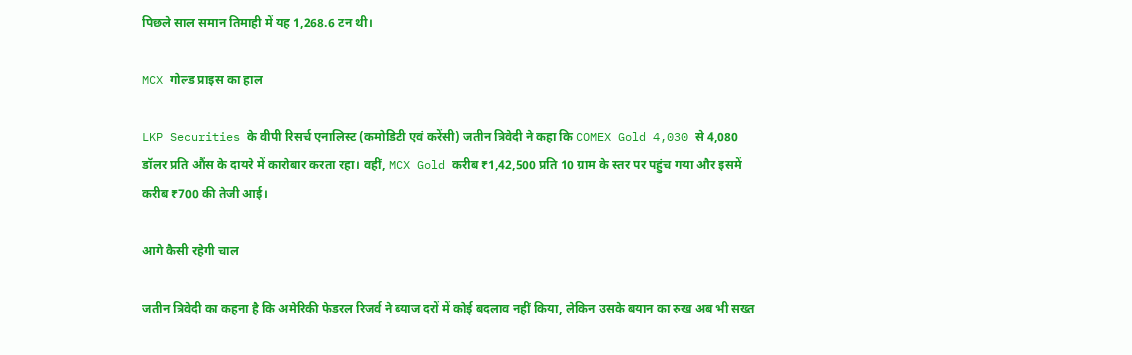पिछले साल समान तिमाही में यह 1,268.6 टन थी।

MCX गोल्ड प्राइस का हाल

LKP Securities के वीपी रिसर्च एनालिस्ट (कमोडिटी एवं करेंसी) जतीन त्रिवेदी ने कहा कि COMEX Gold 4,030 से 4,080 डॉलर प्रति औंस के दायरे में कारोबार करता रहा। वहीं, MCX Gold करीब ₹1,42,500 प्रति 10 ग्राम के स्तर पर पहुंच गया और इसमें करीब ₹700 की तेजी आई।

आगे कैसी रहेगी चाल

जतीन त्रिवेदी का कहना है कि अमेरिकी फेडरल रिजर्व ने ब्याज दरों में कोई बदलाव नहीं किया, लेकिन उसके बयान का रुख अब भी सख्त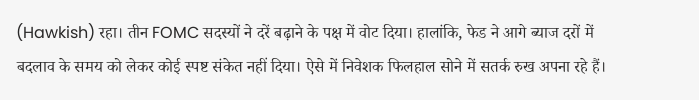(Hawkish) रहा। तीन FOMC सदस्यों ने दरें बढ़ाने के पक्ष में वोट दिया। हालांकि, फेड ने आगे ब्याज दरों में बदलाव के समय को लेकर कोई स्पष्ट संकेत नहीं दिया। ऐसे में निवेशक फिलहाल सोने में सतर्क रुख अपना रहे हैं।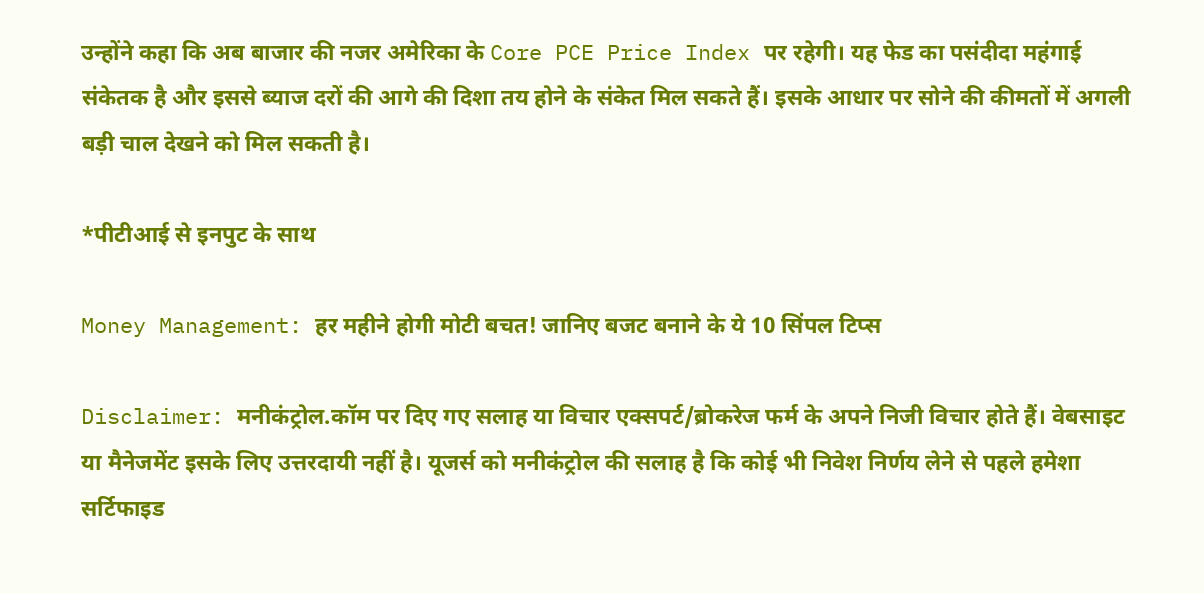उन्होंने कहा कि अब बाजार की नजर अमेरिका के Core PCE Price Index पर रहेगी। यह फेड का पसंदीदा महंगाई संकेतक है और इससे ब्याज दरों की आगे की दिशा तय होने के संकेत मिल सकते हैं। इसके आधार पर सोने की कीमतों में अगली बड़ी चाल देखने को मिल सकती है।

*पीटीआई से इनपुट के साथ

Money Management: हर महीने होगी मोटी बचत! जानिए बजट बनाने के ये 10 सिंपल टिप्स

Disclaimer: मनीकंट्रोल.कॉम पर दिए गए सलाह या विचार एक्सपर्ट/ब्रोकरेज फर्म के अपने निजी विचार होते हैं। वेबसाइट या मैनेजमेंट इसके लिए उत्तरदायी नहीं है। यूजर्स को मनीकंट्रोल की सलाह है कि कोई भी निवेश निर्णय लेने से पहले हमेशा सर्टिफाइड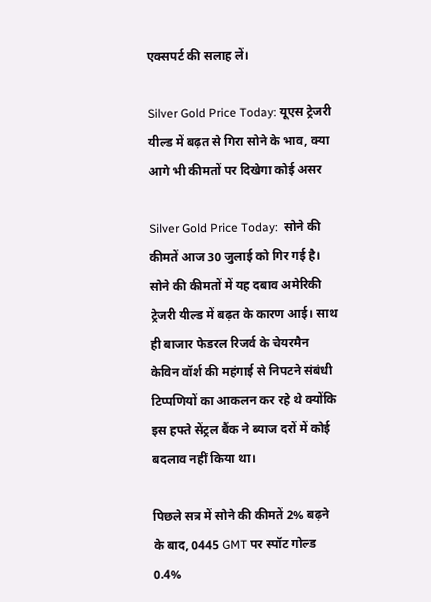एक्सपर्ट की सलाह लें।

Silver Gold Price Today: यूएस ट्रेजरी यील्ड में बढ़त से गिरा सोने के भाव, क्या आगे भी कीमतों पर दिखेगा कोई असर

Silver Gold Price Today:  सोने की कीमतें आज 30 जुलाई को गिर गई है। सोने की कीमतों में यह दबाव अमेरिकी ट्रेजरी यील्ड में बढ़त के कारण आई। साथ ही बाजार फेडरल रिजर्व के चेयरमैन केविन वॉर्श की महंगाई से निपटने संबंधी टिप्पणियों का आकलन कर रहे थे क्योंकि इस हफ्ते सेंट्रल बैंक ने ब्याज दरों में कोई बदलाव नहीं किया था।

पिछले सत्र में सोने की कीमतें 2% बढ़ने के बाद, 0445 GMT पर स्पॉट गोल्ड 0.4%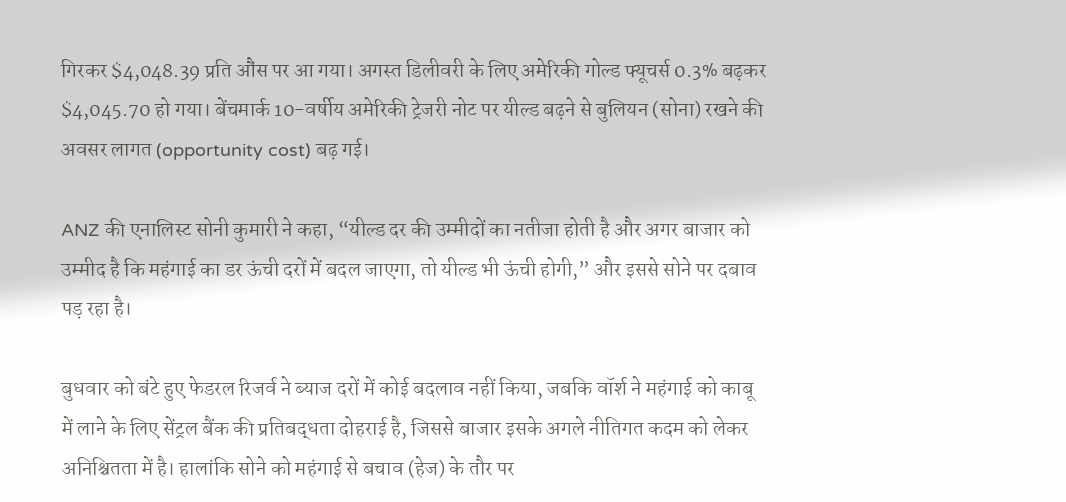गिरकर $4,048.39 प्रति औंस पर आ गया। अगस्त डिलीवरी के लिए अमेरिकी गोल्ड फ्यूचर्स 0.3% बढ़कर $4,045.70 हो गया। बेंचमार्क 10-वर्षीय अमेरिकी ट्रेजरी नोट पर यील्ड बढ़ने से बुलियन (सोना) रखने की अवसर लागत (opportunity cost) बढ़ गई।

ANZ की एनालिस्ट सोनी कुमारी ने कहा, “यील्ड दर की उम्मीदों का नतीजा होती है और अगर बाजार को उम्मीद है कि महंगाई का डर ऊंची दरों में बदल जाएगा, तो यील्ड भी ऊंची होगी,” और इससे सोने पर दबाव पड़ रहा है।

बुधवार को बंटे हुए फेडरल रिजर्व ने ब्याज दरों में कोई बदलाव नहीं किया, जबकि वॉर्श ने महंगाई को काबू में लाने के लिए सेंट्रल बैंक की प्रतिबद्धता दोहराई है, जिससे बाजार इसके अगले नीतिगत कदम को लेकर अनिश्चितता में है। हालांकि सोने को महंगाई से बचाव (हेज) के तौर पर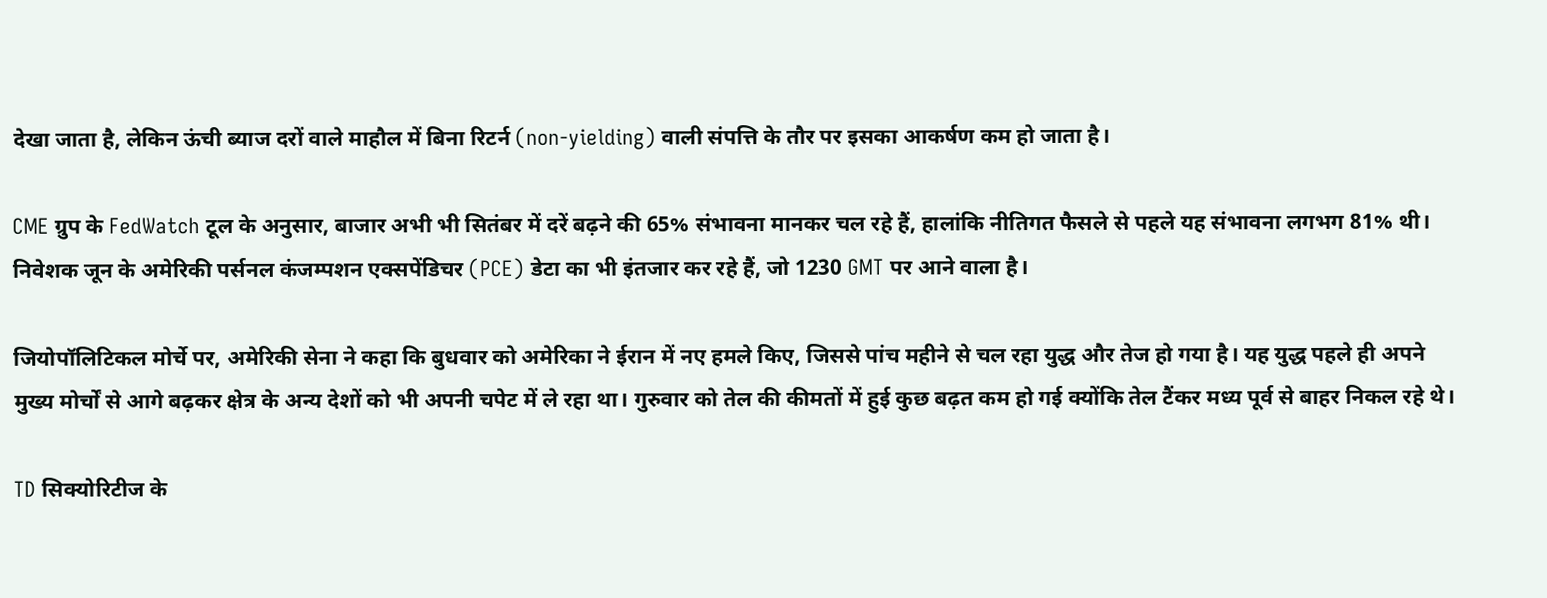देखा जाता है, लेकिन ऊंची ब्याज दरों वाले माहौल में बिना रिटर्न (non-yielding) वाली संपत्ति के तौर पर इसका आकर्षण कम हो जाता है।

CME ग्रुप के FedWatch टूल के अनुसार, बाजार अभी भी सितंबर में दरें बढ़ने की 65% संभावना मानकर चल रहे हैं, हालांकि नीतिगत फैसले से पहले यह संभावना लगभग 81% थी। निवेशक जून के अमेरिकी पर्सनल कंजम्पशन एक्सपेंडिचर (PCE) डेटा का भी इंतजार कर रहे हैं, जो 1230 GMT पर आने वाला है।

जियोपॉलिटिकल मोर्चे पर, अमेरिकी सेना ने कहा कि बुधवार को अमेरिका ने ईरान में नए हमले किए, जिससे पांच महीने से चल रहा युद्ध और तेज हो गया है। यह युद्ध पहले ही अपने मुख्य मोर्चों से आगे बढ़कर क्षेत्र के अन्य देशों को भी अपनी चपेट में ले रहा था। गुरुवार को तेल की कीमतों में हुई कुछ बढ़त कम हो गई क्योंकि तेल टैंकर मध्य पूर्व से बाहर निकल रहे थे।

TD सिक्योरिटीज के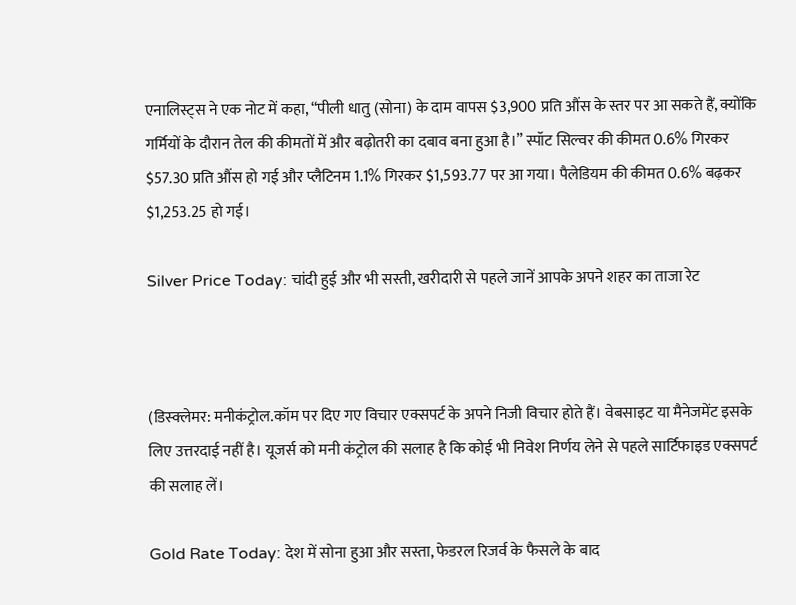एनालिस्ट्स ने एक नोट में कहा, “पीली धातु (सोना) के दाम वापस $3,900 प्रति औंस के स्तर पर आ सकते हैं, क्योंकि गर्मियों के दौरान तेल की कीमतों में और बढ़ोतरी का दबाव बना हुआ है।” स्पॉट सिल्वर की कीमत 0.6% गिरकर $57.30 प्रति औंस हो गई और प्लैटिनम 1.1% गिरकर $1,593.77 पर आ गया। पैलेडियम की कीमत 0.6% बढ़कर $1,253.25 हो गई।

Silver Price Today: चांदी हुई और भी सस्ती, खरीदारी से पहले जानें आपके अपने शहर का ताजा रेट



(डिस्क्लेमर: मनीकंट्रोल.कॉम पर दिए गए विचार एक्सपर्ट के अपने निजी विचार होते हैं। वेबसाइट या मैनेजमेंट इसके लिए उत्तरदाई नहीं है। यूजर्स को मनी कंट्रोल की सलाह है कि कोई भी निवेश निर्णय लेने से पहले सार्टिफाइड एक्सपर्ट की सलाह लें।

Gold Rate Today: देश में सोना हुआ और सस्ता, फेडरल रिजर्व के फैसले के बाद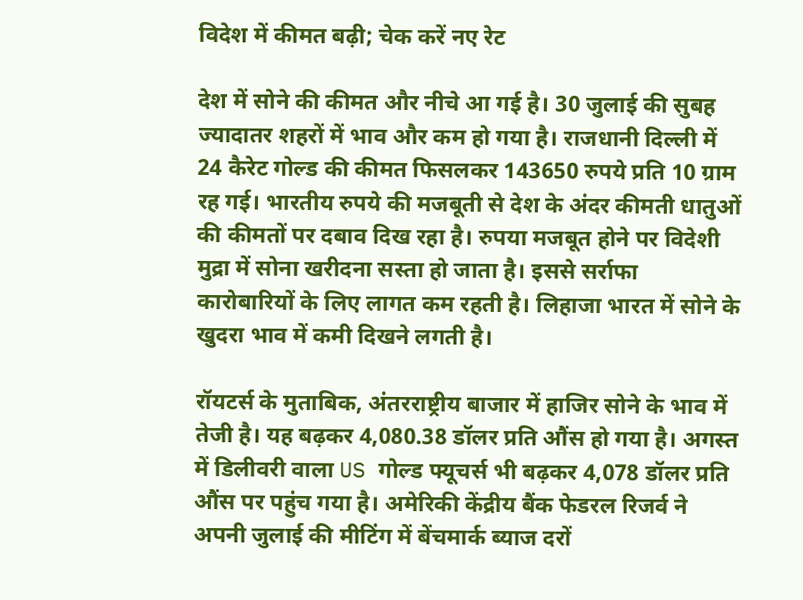विदेश में कीमत बढ़ी; चेक करें नए रेट

देश में सोने की कीमत और नीचे आ गई है। 30 जुलाई की सुबह ज्यादातर शहरों में भाव और कम हो गया है। राजधानी दिल्ली में 24 कैरेट गोल्ड की कीमत फिसलकर 143650 रुपये प्रति 10 ग्राम रह गई। भारतीय रुपये की मजबूती से देश के अंदर कीमती धातुओं की कीमतों पर दबाव दिख रहा है। रुपया मजबूत होने पर विदेशी मुद्रा में सोना खरीदना सस्ता हो जाता है। इससे सर्राफा कारोबारियों के लिए लागत कम रहती है। लिहाजा भारत में सोने के खुदरा भाव में कमी दिखने लगती है।

रॉयटर्स के मुताबिक, अंतरराष्ट्रीय बाजार में हाजिर सोने के भाव में तेजी है। यह बढ़कर 4,080.38 डॉलर प्रति औंस हो गया है। अगस्त में डिलीवरी वाला US गोल्ड फ्यूचर्स भी बढ़कर 4,078 डॉलर प्रति औंस पर पहुंच गया है। अमेरिकी केंद्रीय बैंक फेडरल रिजर्व ने अपनी जुलाई की मीटिंग में बेंचमार्क ब्याज दरों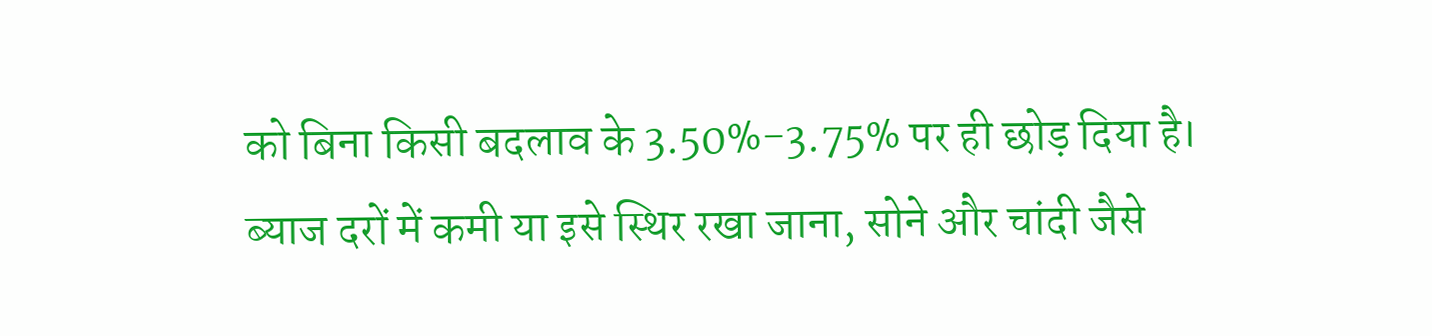को बिना किसी बदलाव के 3.50%-3.75% पर ही छोड़ दिया है। ब्याज दरों में कमी या इसे स्थिर रखा जाना, सोने और चांदी जैसे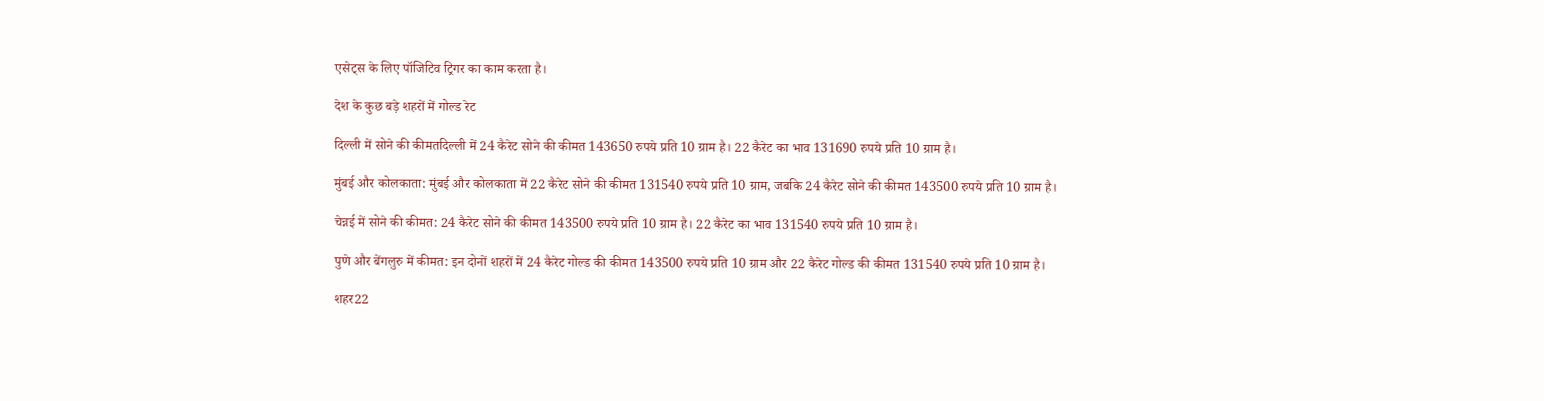एसेट्स के लिए पॉजिटिव ट्रिगर का काम करता है।

देश के कुछ बड़े शहरों में गोल्ड रेट

दिल्ली में सोने की कीमतदिल्ली में 24 कैरेट सोने की कीमत 143650 रुपये प्रति 10 ग्राम है। 22 कैरेट का भाव 131690 रुपये प्रति 10 ग्राम है।

मुंबई और कोलकाता: मुंबई और कोलकाता में 22 कैरेट सोने की कीमत 131540 रुपये प्रति 10 ग्राम, जबकि 24 कैरेट सोने की कीमत 143500 रुपये प्रति 10 ग्राम है।

चेन्नई में सोने की कीमत: 24 कैरेट सोने की कीमत 143500 रुपये प्रति 10 ग्राम है। 22 कैरेट का भाव 131540 रुपये प्रति 10 ग्राम है।

पुणे और बेंगलुरु में कीमत: इन दोनों शहरों में 24 कैरेट गोल्ड की कीमत 143500 रुपये प्रति 10 ग्राम और 22 कैरेट गोल्ड की कीमत 131540 रुपये प्रति 10 ग्राम है।

शहर22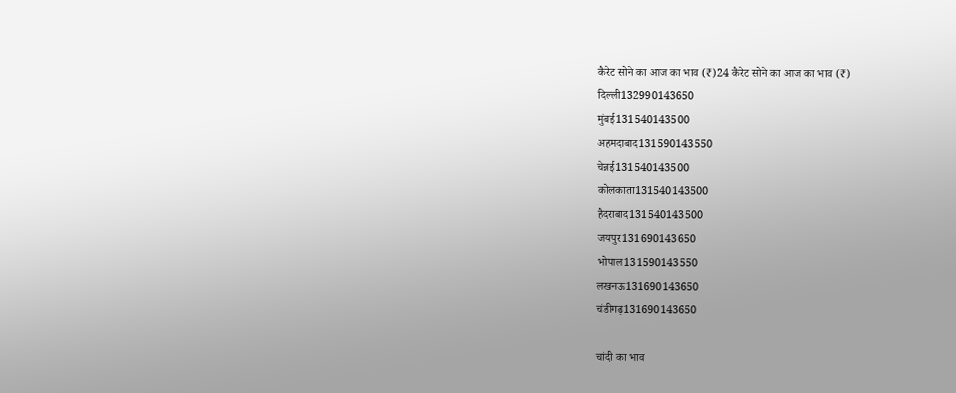कैरेट सोने का आज का भाव (₹)24 कैरेट सोने का आज का भाव (₹)
दिल्ली132990143650
मुंबई131540143500
अहमदाबाद131590143550
चेन्नई131540143500
कोलकाता131540143500
हैदराबाद131540143500
जयपुर131690143650
भोपाल131590143550
लखनऊ131690143650
चंडीगढ़131690143650

चांदी का भाव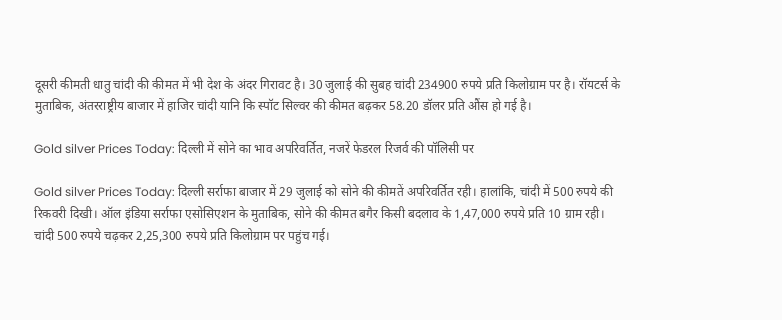दूसरी कीमती धातु चांदी की कीमत में भी देश के अंदर गिरावट है। 30 जुलाई की सुबह चांदी 234900 रुपये प्रति किलोग्राम पर है। रॉयटर्स के मुताबिक, अंतरराष्ट्रीय बाजार में हाजिर चांदी यानि कि स्पॉट सिल्वर की कीमत बढ़कर 58.20 डॉलर प्रति औंस हो गई है।

Gold silver Prices Today: दिल्ली में सोने का भाव अपरिवर्तित, नजरें फेडरल रिजर्व की पॉलिसी पर

Gold silver Prices Today: दिल्ली सर्राफा बाजार में 29 जुलाई को सोने की कीमतें अपरिवर्तित रही। हालांकि, चांदी में 500 रुपये की रिकवरी दिखी। ऑल इंडिया सर्राफा एसोसिएशन के मुताबिक, सोने की कीमत बगैर किसी बदलाव के 1,47,000 रुपये प्रति 10 ग्राम रही। चांदी 500 रुपये चढ़कर 2,25,300 रुपये प्रति किलोग्राम पर पहुंच गई।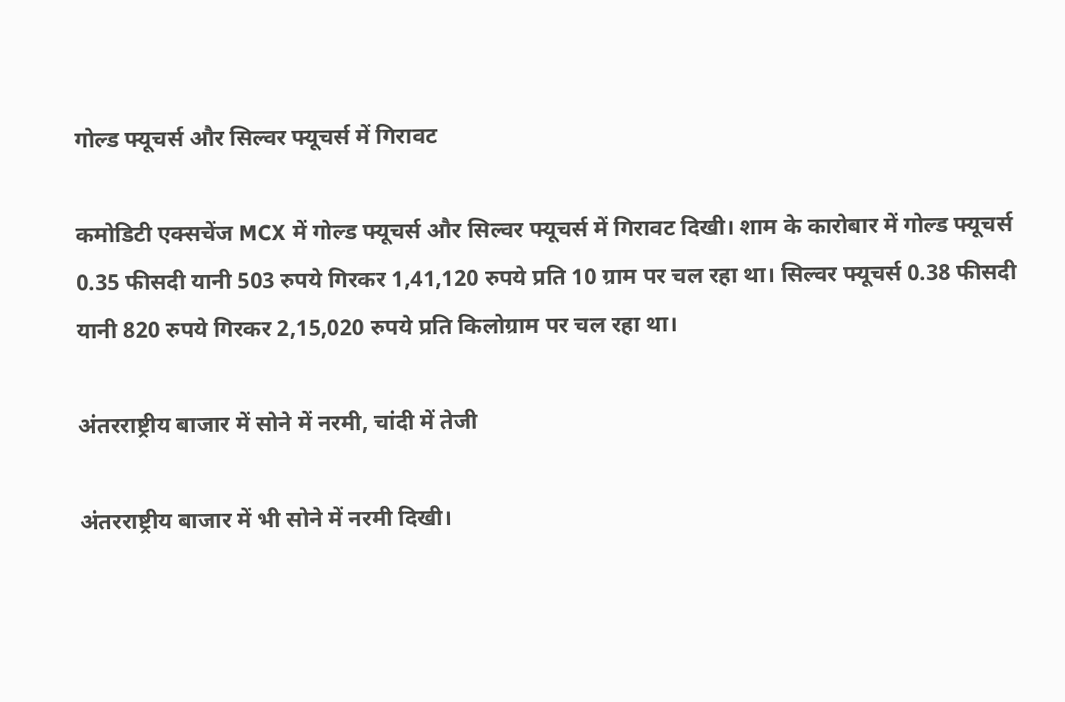गोल्ड फ्यूचर्स और सिल्वर फ्यूचर्स में गिरावट

कमोडिटी एक्सचेंज MCX में गोल्ड फ्यूचर्स और सिल्वर फ्यूचर्स में गिरावट दिखी। शाम के कारोबार में गोल्ड फ्यूचर्स 0.35 फीसदी यानी 503 रुपये गिरकर 1,41,120 रुपये प्रति 10 ग्राम पर चल रहा था। सिल्वर फ्यूचर्स 0.38 फीसदी यानी 820 रुपये गिरकर 2,15,020 रुपये प्रति किलोग्राम पर चल रहा था।

अंतरराष्ट्रीय बाजार में सोने में नरमी, चांदी में तेजी

अंतरराष्ट्रीय बाजार में भी सोने में नरमी दिखी।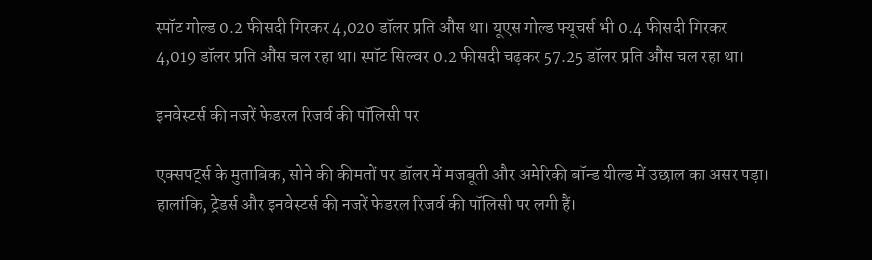स्पॉट गोल्ड 0.2 फीसदी गिरकर 4,020 डॉलर प्रति औंस था। यूएस गोल्ड फ्यूचर्स भी 0.4 फीसदी गिरकर 4,019 डॉलर प्रति औंस चल रहा था। स्पॉट सिल्वर 0.2 फीसदी चढ़कर 57.25 डॉलर प्रति औंस चल रहा था।

इनवेस्टर्स की नजरें फेडरल रिजर्व की पॉलिसी पर

एक्सपर्ट्स के मुताबिक, सोने की कीमतों पर डॉलर में मजबूती और अमेरिकी बॉन्ड यील्ड में उछाल का असर पड़ा। हालांकि, ट्रेडर्स और इनवेस्टर्स की नजरें फेडरल रिजर्व की पॉलिसी पर लगी हैं।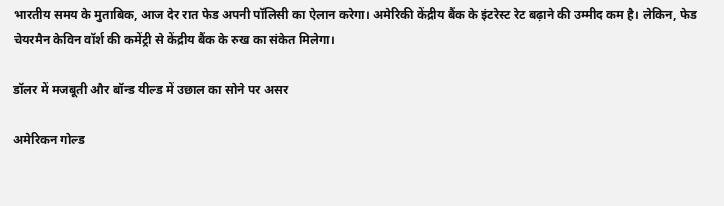भारतीय समय के मुताबिक, आज देर रात फेड अपनी पॉलिसी का ऐलान करेगा। अमेरिकी केंद्रीय बैंक के इंटरेस्ट रेट बढ़ाने की उम्मीद कम है। लेकिन, फेड चेयरमैन केविन वॉर्श की कमेंट्री से केंद्रीय बैंक के रुख का संकेत मिलेगा।

डॉलर में मजबूती और बॉन्ड यील्ड में उछाल का सोने पर असर

अमेरिकन गोल्ड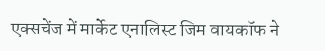एक्सचेंज में मार्केट एनालिस्ट जिम वायकॉफ ने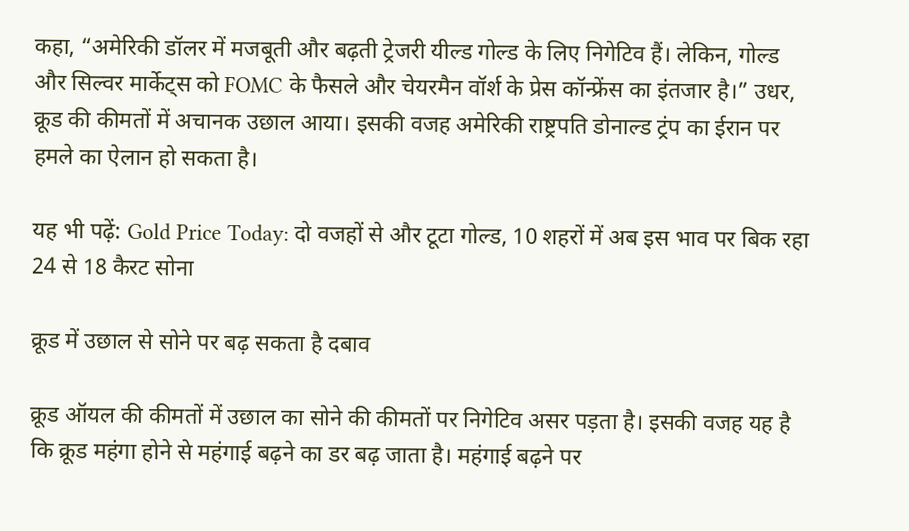कहा, “अमेरिकी डॉलर में मजबूती और बढ़ती ट्रेजरी यील्ड गोल्ड के लिए निगेटिव हैं। लेकिन, गोल्ड और सिल्वर मार्केट्स को FOMC के फैसले और चेयरमैन वॉर्श के प्रेस कॉन्फ्रेंस का इंतजार है।” उधर, क्रूड की कीमतों में अचानक उछाल आया। इसकी वजह अमेरिकी राष्ट्रपति डोनाल्ड ट्रंप का ईरान पर हमले का ऐलान हो सकता है।

यह भी पढ़ें: Gold Price Today: दो वजहों से और टूटा गोल्ड, 10 शहरों में अब इस भाव पर बिक रहा 24 से 18 कैरट सोना

क्रूड में उछाल से सोने पर बढ़ सकता है दबाव

क्रूड ऑयल की कीमतों में उछाल का सोने की कीमतों पर निगेटिव असर पड़ता है। इसकी वजह यह है कि क्रूड महंगा होने से महंगाई बढ़ने का डर बढ़ जाता है। महंगाई बढ़ने पर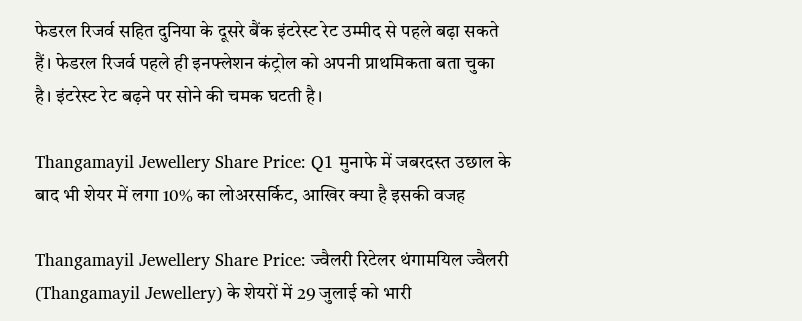फेडरल रिजर्व सहित दुनिया के दूसरे बैंक इंटरेस्ट रेट उम्मीद से पहले बढ़ा सकते हैं। फेडरल रिजर्व पहले ही इनफ्लेशन कंट्रोल को अपनी प्राथमिकता बता चुका है। इंटरेस्ट रेट बढ़ने पर सोने की चमक घटती है।

Thangamayil Jewellery Share Price: Q1 मुनाफे में जबरदस्त उछाल के बाद भी शेयर में लगा 10% का लोअरसर्किट, आखिर क्या है इसकी वजह

Thangamayil Jewellery Share Price: ज्वैलरी रिटेलर थंगामयिल ज्वैलरी  (Thangamayil Jewellery) के शेयरों में 29 जुलाई को भारी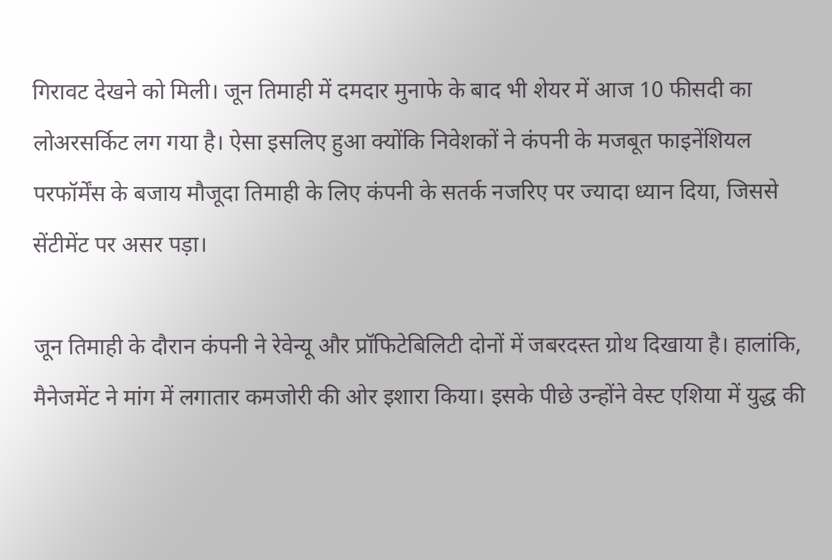गिरावट देखने को मिली। जून तिमाही में दमदार मुनाफे के बाद भी शेयर में आज 10 फीसदी का लोअरसर्किट लग गया है। ऐसा इसलिए हुआ क्योंकि निवेशकों ने कंपनी के मजबूत फाइनेंशियल परफॉर्मेंस के बजाय मौजूदा तिमाही के लिए कंपनी के सतर्क नजरिए पर ज्यादा ध्यान दिया, जिससे सेंटीमेंट पर असर पड़ा।

जून तिमाही के दौरान कंपनी ने रेवेन्यू और प्रॉफिटेबिलिटी दोनों में जबरदस्त ग्रोथ दिखाया है। हालांकि, मैनेजमेंट ने मांग में लगातार कमजोरी की ओर इशारा किया। इसके पीछे उन्होंने वेस्ट एशिया में युद्ध की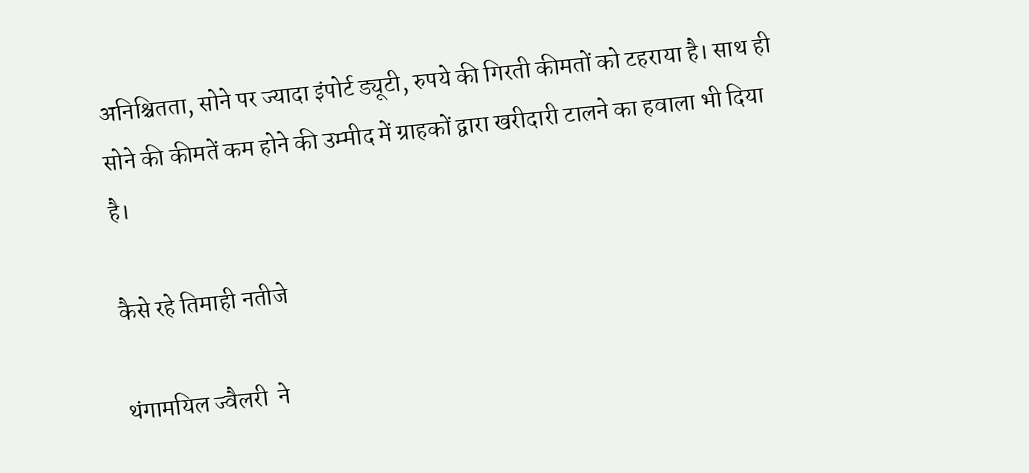अनिश्चितता, सोने पर ज्यादा इंपोर्ट ड्यूटी, रुपये की गिरती कीमतों को टहराया है। साथ ही सोने की कीमतें कम होने की उम्मीद में ग्राहकों द्वारा खरीदारी टालने का हवाला भी दिया है।

कैसे रहे तिमाही नतीजे

थंगामयिल ज्वैलरी  ने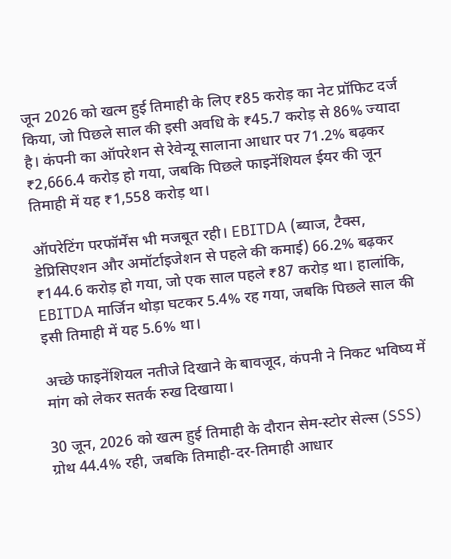जून 2026 को खत्म हुई तिमाही के लिए ₹85 करोड़ का नेट प्रॉफिट दर्ज किया, जो पिछले साल की इसी अवधि के ₹45.7 करोड़ से 86% ज्यादा है। कंपनी का ऑपरेशन से रेवेन्यू सालाना आधार पर 71.2% बढ़कर ₹2,666.4 करोड़ हो गया, जबकि पिछले फाइनेंशियल ईयर की जून तिमाही में यह ₹1,558 करोड़ था।

ऑपरेटिंग परफॉर्मेंस भी मजबूत रही। EBITDA (ब्याज, टैक्स, डेप्रिसिएशन और अमॉर्टाइजेशन से पहले की कमाई) 66.2% बढ़कर ₹144.6 करोड़ हो गया, जो एक साल पहले ₹87 करोड़ था। हालांकि, EBITDA मार्जिन थोड़ा घटकर 5.4% रह गया, जबकि पिछले साल की इसी तिमाही में यह 5.6% था।

अच्छे फाइनेंशियल नतीजे दिखाने के बावजूद, कंपनी ने निकट भविष्य में मांग को लेकर सतर्क रुख दिखाया।

30 जून, 2026 को खत्म हुई तिमाही के दौरान सेम-स्टोर सेल्स (SSS) ग्रोथ 44.4% रही, जबकि तिमाही-दर-तिमाही आधार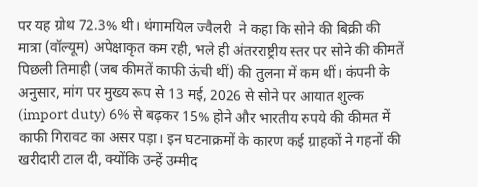पर यह ग्रोथ 72.3% थी। थंगामयिल ज्वैलरी  ने कहा कि सोने की बिक्री की मात्रा (वॉल्यूम) अपेक्षाकृत कम रही, भले ही अंतरराष्ट्रीय स्तर पर सोने की कीमतें पिछली तिमाही (जब कीमतें काफी ऊंची थीं) की तुलना में कम थीं। कंपनी के अनुसार, मांग पर मुख्य रूप से 13 मई, 2026 से सोने पर आयात शुल्क (import duty) 6% से बढ़कर 15% होने और भारतीय रुपये की कीमत में काफी गिरावट का असर पड़ा। इन घटनाक्रमों के कारण कई ग्राहकों ने गहनों की खरीदारी टाल दी, क्योंकि उन्हें उम्मीद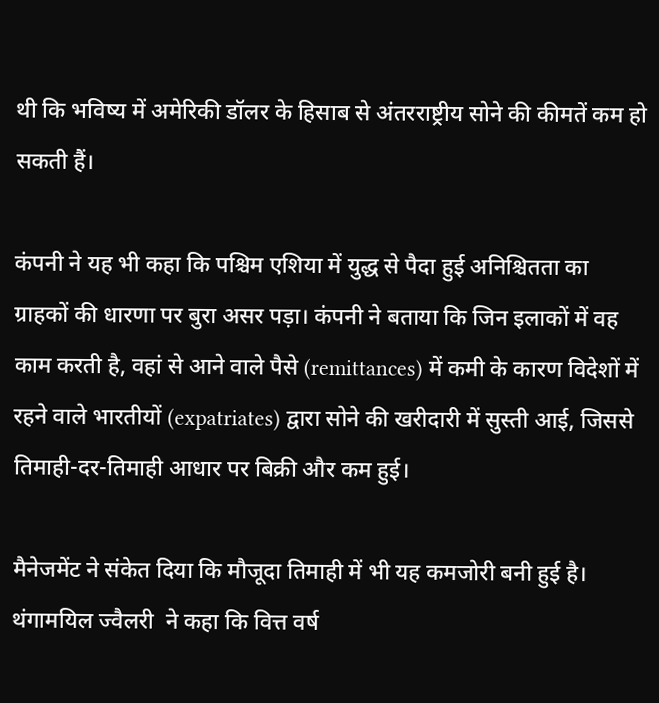थी कि भविष्य में अमेरिकी डॉलर के हिसाब से अंतरराष्ट्रीय सोने की कीमतें कम हो सकती हैं।

कंपनी ने यह भी कहा कि पश्चिम एशिया में युद्ध से पैदा हुई अनिश्चितता का ग्राहकों की धारणा पर बुरा असर पड़ा। कंपनी ने बताया कि जिन इलाकों में वह काम करती है, वहां से आने वाले पैसे (remittances) में कमी के कारण विदेशों में रहने वाले भारतीयों (expatriates) द्वारा सोने की खरीदारी में सुस्ती आई, जिससे तिमाही-दर-तिमाही आधार पर बिक्री और कम हुई।

मैनेजमेंट ने संकेत दिया कि मौजूदा तिमाही में भी यह कमजोरी बनी हुई है। थंगामयिल ज्वैलरी  ने कहा कि वित्त वर्ष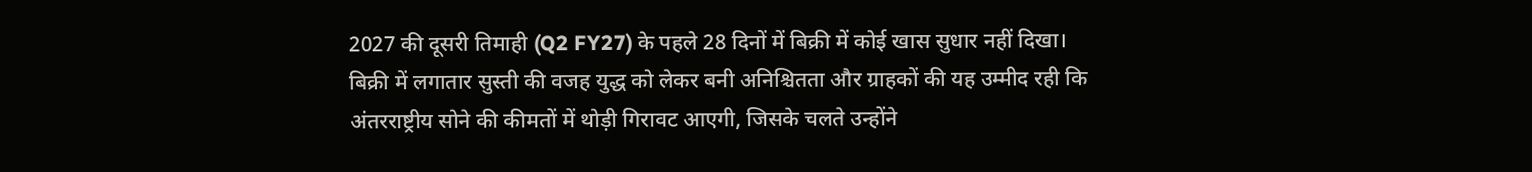2027 की दूसरी तिमाही (Q2 FY27) के पहले 28 दिनों में बिक्री में कोई खास सुधार नहीं दिखा। बिक्री में लगातार सुस्ती की वजह युद्ध को लेकर बनी अनिश्चितता और ग्राहकों की यह उम्मीद रही कि अंतरराष्ट्रीय सोने की कीमतों में थोड़ी गिरावट आएगी, जिसके चलते उन्होंने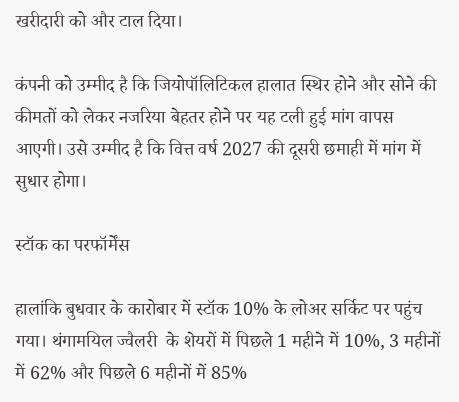खरीदारी को और टाल दिया।

कंपनी को उम्मीद है कि जियोपॉलिटिकल हालात स्थिर होने और सोने की कीमतों को लेकर नजरिया बेहतर होने पर यह टली हुई मांग वापस आएगी। उसे उम्मीद है कि वित्त वर्ष 2027 की दूसरी छमाही में मांग में सुधार होगा।

स्टॉक का परफॉर्मेंस

हालांकि बुधवार के कारोबार में स्टॉक 10% के लोअर सर्किट पर पहुंच गया। थंगामयिल ज्वैलरी  के शेयरों में पिछले 1 महीने में 10%, 3 महीनों में 62% और पिछले 6 महीनों में 85%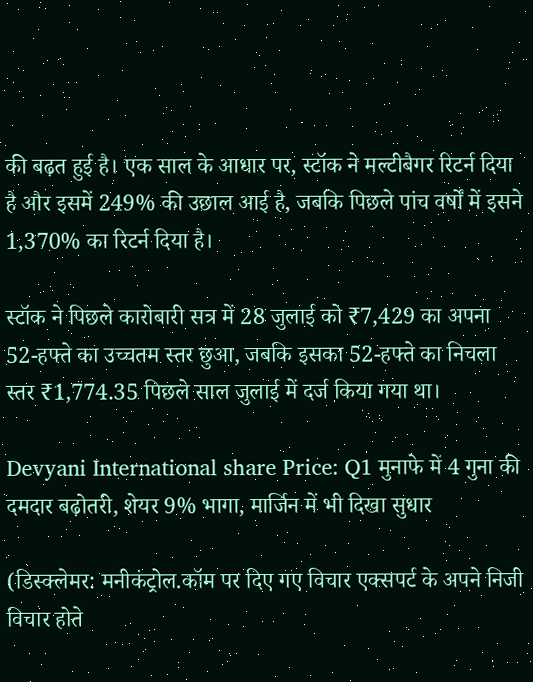की बढ़त हुई है। एक साल के आधार पर, स्टॉक ने मल्टीबैगर रिटर्न दिया है और इसमें 249% की उछाल आई है, जबकि पिछले पांच वर्षों में इसने 1,370% का रिटर्न दिया है।

स्टॉक ने पिछले कारोबारी सत्र में 28 जुलाई को ₹7,429 का अपना 52-हफ्ते का उच्चतम स्तर छुआ, जबकि इसका 52-हफ्ते का निचला स्तर ₹1,774.35 पिछले साल जुलाई में दर्ज किया गया था।

Devyani International share Price: Q1 मुनाफे में 4 गुना की दमदार बढ़ोतरी, शेयर 9% भागा, मार्जिन में भी दिखा सुधार

(डिस्क्लेमर: मनीकंट्रोल.कॉम पर दिए गए विचार एक्सपर्ट के अपने निजी विचार होते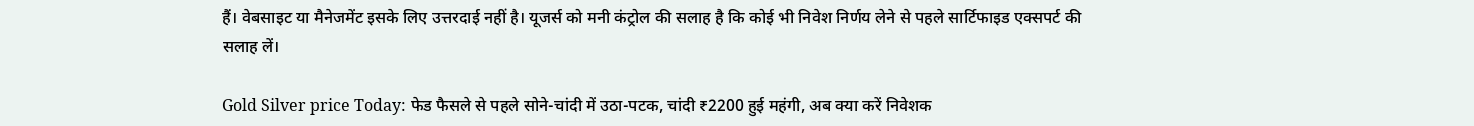हैं। वेबसाइट या मैनेजमेंट इसके लिए उत्तरदाई नहीं है। यूजर्स को मनी कंट्रोल की सलाह है कि कोई भी निवेश निर्णय लेने से पहले सार्टिफाइड एक्सपर्ट की सलाह लें।

Gold Silver price Today: फेड फैसले से पहले सोने-चांदी में उठा-पटक, चांदी ‌₹2200 हुई महंगी, अब क्या करें निवेशक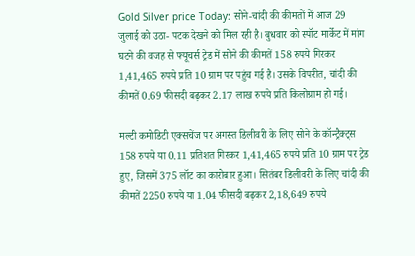Gold Silver price Today: सोने-चांदी की कीमतों में आज 29 जुलाई को उठा- पटक देखने को मिल रही है। बुधवार को स्पॉट मार्केट में मांग घटने की वजह से फ्यूचर्स ट्रेड में सोने की कीमतें 158 रुपये गिरकर 1,41,465 रुपये प्रति 10 ग्राम पर पहुंच गई है। उसके विपरीत, चांदी की कीमतें 0.69 फीसदी बढ़कर 2.17 लाख रुपये प्रति किलोग्राम हो गई।

मल्टी कमोडिटी एक्सचेंज पर अगस्त डिलीवरी के लिए सोने के कॉन्ट्रैक्ट्स 158 रुपये या 0.11 प्रतिशत गिरकर 1,41,465 रुपये प्रति 10 ग्राम पर ट्रेड हुए, जिसमें 375 लॉट का कारोबार हुआ। सितंबर डिलीवरी के लिए चांदी की कीमतें 2250 रुपये या 1.04 फीसदी बढ़कर 2,18,649 रुपये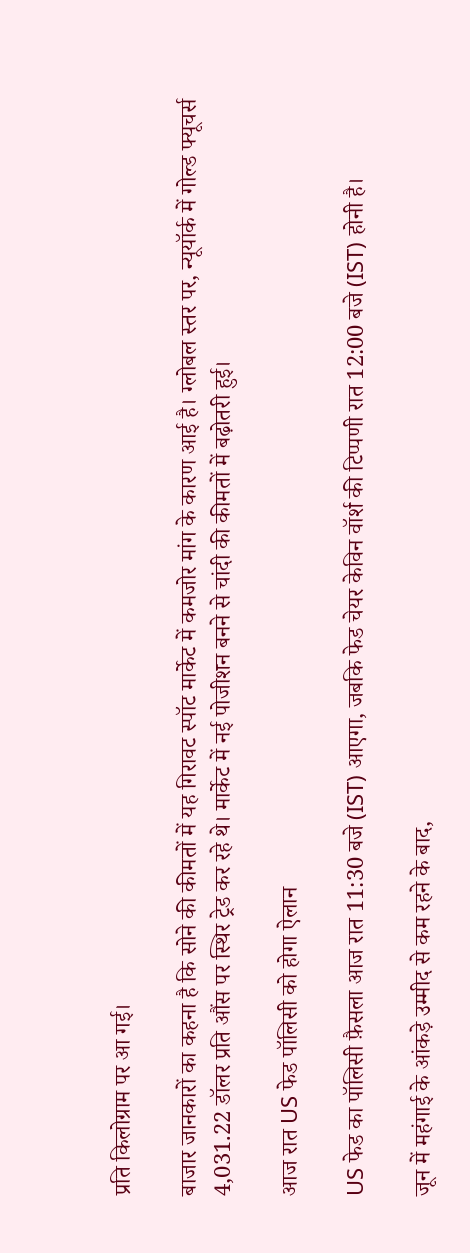प्रति किलोग्राम पर आ गई।

बाजार जानकारों का कहना है कि सोने की कीमतों में यह गिरावट स्पॉट मार्केट में कमजोर मांग के कारण आई है। ग्लोबल स्तर पर, न्यूयॉर्क में गोल्ड फ्यूचर्स 4,031.22 डॉलर प्रति औंस पर स्थिर ट्रेड कर रहे थे। मार्केट में नई पोजीशन बनने से चांदी की कीमतों में बढ़ोतरी हुई।

आज रात US फेड पॉलिसी को होगा ऐलान

US फेड का पॉलिसी फ़ैसला आज रात 11:30 बजे (IST) आएगा, जबकि फेड चेयर केविन वॉर्श की टिप्पणी रात 12:00 बजे (IST) होनी है।

जून में महंगाई के आंकड़े उम्मीद से कम रहने के बाद,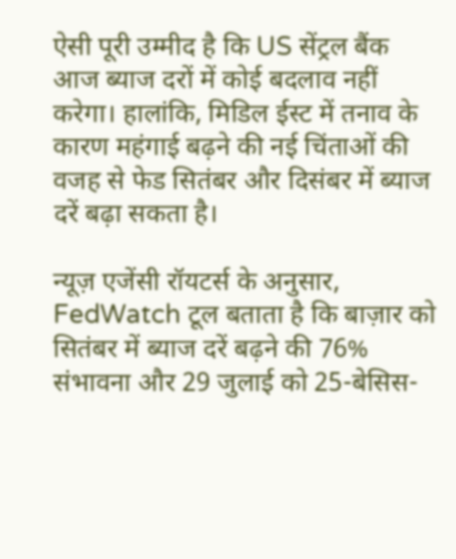ऐसी पूरी उम्मीद है कि US सेंट्रल बैंक आज ब्याज दरों में कोई बदलाव नहीं करेगा। हालांकि, मिडिल ईस्ट में तनाव के कारण महंगाई बढ़ने की नई चिंताओं की वजह से फेड सितंबर और दिसंबर में ब्याज दरें बढ़ा सकता है।

न्यूज़ एजेंसी रॉयटर्स के अनुसार, FedWatch टूल बताता है कि बाज़ार को सितंबर में ब्याज दरें बढ़ने की 76% संभावना और 29 जुलाई को 25-बेसिस-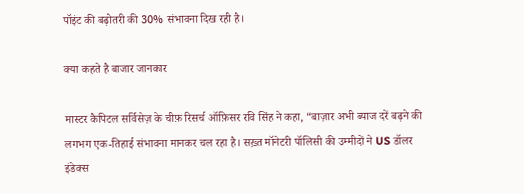पॉइंट की बढ़ोतरी की 30% संभावना दिख रही है।

क्या कहते है बाजार जानकार

मास्टर कैपिटल सर्विसेज़ के चीफ़ रिसर्च ऑफ़िसर रवि सिंह ने कहा, “बाज़ार अभी ब्याज दरें बढ़ने की लगभग एक-तिहाई संभावना मानकर चल रहा है। सख़्त मॉनेटरी पॉलिसी की उम्मीदों ने US डॉलर इंडेक्स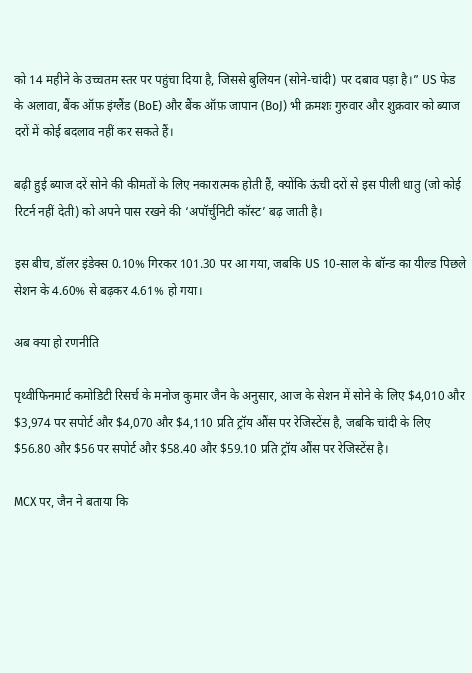को 14 महीने के उच्चतम स्तर पर पहुंचा दिया है, जिससे बुलियन (सोने-चांदी) पर दबाव पड़ा है।” US फेड के अलावा, बैंक ऑफ़ इंग्लैंड (BoE) और बैंक ऑफ़ जापान (BoJ) भी क्रमशः गुरुवार और शुक्रवार को ब्याज दरों में कोई बदलाव नहीं कर सकते हैं।

बढ़ी हुई ब्याज दरें सोने की कीमतों के लिए नकारात्मक होती हैं, क्योंकि ऊंची दरों से इस पीली धातु (जो कोई रिटर्न नहीं देती) को अपने पास रखने की ‘अपॉर्चुनिटी कॉस्ट’ बढ़ जाती है।

इस बीच, डॉलर इंडेक्स 0.10% गिरकर 101.30 पर आ गया, जबकि US 10-साल के बॉन्ड का यील्ड पिछले सेशन के 4.60% से बढ़कर 4.61% हो गया।

अब क्या हो रणनीति

पृथ्वीफिनमार्ट कमोडिटी रिसर्च के मनोज कुमार जैन के अनुसार, आज के सेशन में सोने के लिए $4,010 और $3,974 पर सपोर्ट और $4,070 और $4,110 प्रति ट्रॉय औंस पर रेजिस्टेंस है, जबकि चांदी के लिए $56.80 और $56 पर सपोर्ट और $58.40 और $59.10 प्रति ट्रॉय औंस पर रेजिस्टेंस है।

MCX पर, जैन ने बताया कि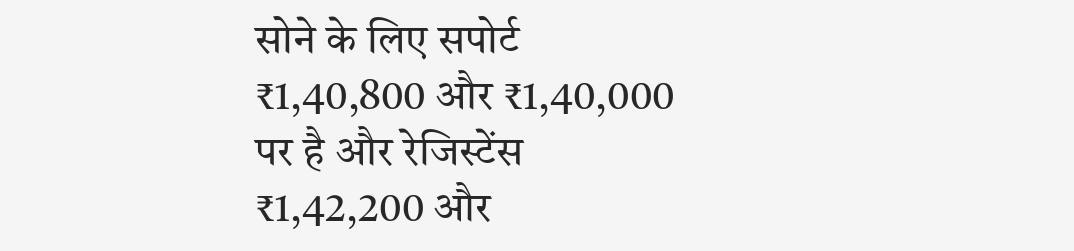सोने के लिए सपोर्ट ₹1,40,800 और ₹1,40,000 पर है और रेजिस्टेंस ₹1,42,200 और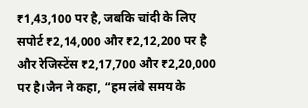₹1,43,100 पर है, जबकि चांदी के लिए सपोर्ट ₹2,14,000 और ₹2,12,200 पर है और रेजिस्टेंस ₹2,17,700 और ₹2,20,000 पर है।जैन ने कहा, “हम लंबे समय के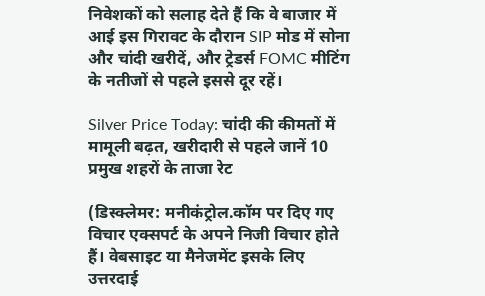निवेशकों को सलाह देते हैं कि वे बाजार में आई इस गिरावट के दौरान SIP मोड में सोना और चांदी खरीदें, और ट्रेडर्स FOMC मीटिंग के नतीजों से पहले इससे दूर रहें।

Silver Price Today: चांदी की कीमतों में मामूली बढ़त, खरीदारी से पहले जानें 10 प्रमुख शहरों के ताजा रेट

(डिस्क्लेमर: मनीकंट्रोल.कॉम पर दिए गए विचार एक्सपर्ट के अपने निजी विचार होते हैं। वेबसाइट या मैनेजमेंट इसके लिए उत्तरदाई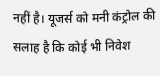नहीं है। यूजर्स को मनी कंट्रोल की सलाह है कि कोई भी निवेश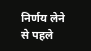निर्णय लेने से पहले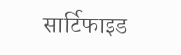सार्टिफाइड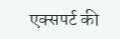एक्सपर्ट की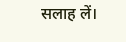सलाह लें।